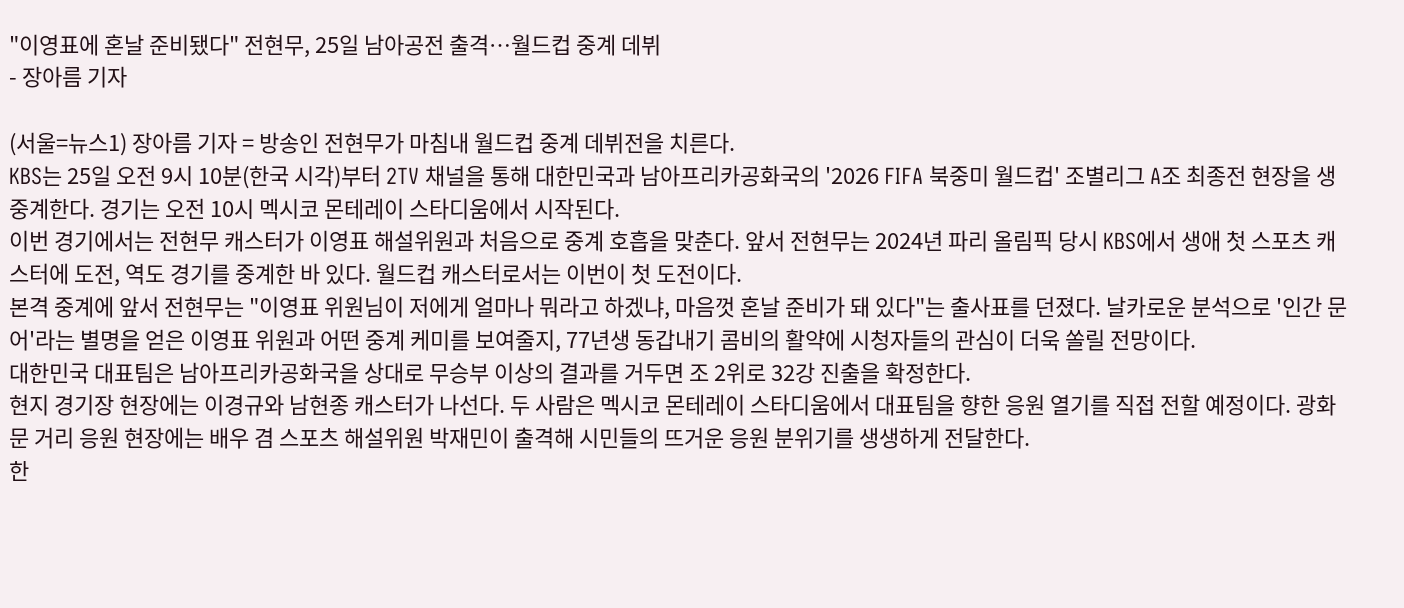"이영표에 혼날 준비됐다" 전현무, 25일 남아공전 출격…월드컵 중계 데뷔
- 장아름 기자

(서울=뉴스1) 장아름 기자 = 방송인 전현무가 마침내 월드컵 중계 데뷔전을 치른다.
KBS는 25일 오전 9시 10분(한국 시각)부터 2TV 채널을 통해 대한민국과 남아프리카공화국의 '2026 FIFA 북중미 월드컵' 조별리그 A조 최종전 현장을 생중계한다. 경기는 오전 10시 멕시코 몬테레이 스타디움에서 시작된다.
이번 경기에서는 전현무 캐스터가 이영표 해설위원과 처음으로 중계 호흡을 맞춘다. 앞서 전현무는 2024년 파리 올림픽 당시 KBS에서 생애 첫 스포츠 캐스터에 도전, 역도 경기를 중계한 바 있다. 월드컵 캐스터로서는 이번이 첫 도전이다.
본격 중계에 앞서 전현무는 "이영표 위원님이 저에게 얼마나 뭐라고 하겠냐, 마음껏 혼날 준비가 돼 있다"는 출사표를 던졌다. 날카로운 분석으로 '인간 문어'라는 별명을 얻은 이영표 위원과 어떤 중계 케미를 보여줄지, 77년생 동갑내기 콤비의 활약에 시청자들의 관심이 더욱 쏠릴 전망이다.
대한민국 대표팀은 남아프리카공화국을 상대로 무승부 이상의 결과를 거두면 조 2위로 32강 진출을 확정한다.
현지 경기장 현장에는 이경규와 남현종 캐스터가 나선다. 두 사람은 멕시코 몬테레이 스타디움에서 대표팀을 향한 응원 열기를 직접 전할 예정이다. 광화문 거리 응원 현장에는 배우 겸 스포츠 해설위원 박재민이 출격해 시민들의 뜨거운 응원 분위기를 생생하게 전달한다.
한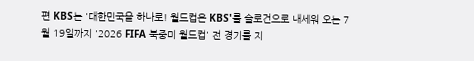편 KBS는 '대한민국을 하나로! 월드컵은 KBS'를 슬로건으로 내세워 오는 7월 19일까지 '2026 FIFA 북중미 월드컵' 전 경기를 지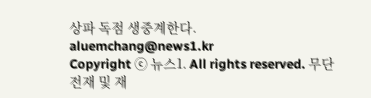상파 독점 생중계한다.
aluemchang@news1.kr
Copyright ⓒ 뉴스1. All rights reserved. 무단 전재 및 재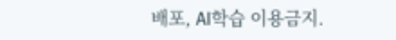배포, AI학습 이용금지.